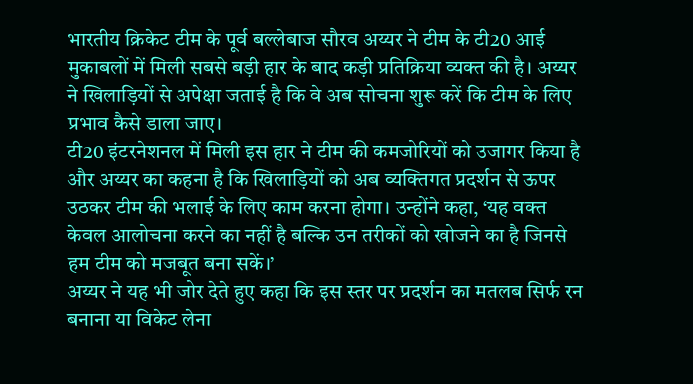भारतीय क्रिकेट टीम के पूर्व बल्लेबाज सौरव अय्यर ने टीम के टी20 आई मुकाबलों में मिली सबसे बड़ी हार के बाद कड़ी प्रतिक्रिया व्यक्त की है। अय्यर ने खिलाड़ियों से अपेक्षा जताई है कि वे अब सोचना शुरू करें कि टीम के लिए प्रभाव कैसे डाला जाए।
टी20 इंटरनेशनल में मिली इस हार ने टीम की कमजोरियों को उजागर किया है और अय्यर का कहना है कि खिलाड़ियों को अब व्यक्तिगत प्रदर्शन से ऊपर उठकर टीम की भलाई के लिए काम करना होगा। उन्होंने कहा, ‘यह वक्त केवल आलोचना करने का नहीं है बल्कि उन तरीकों को खोजने का है जिनसे हम टीम को मजबूत बना सकें।’
अय्यर ने यह भी जोर देते हुए कहा कि इस स्तर पर प्रदर्शन का मतलब सिर्फ रन बनाना या विकेट लेना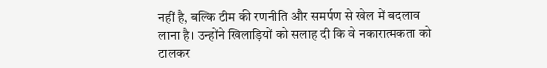नहीं है, बल्कि टीम की रणनीति और समर्पण से खेल में बदलाव लाना है। उन्होंने खिलाड़ियों को सलाह दी कि वे नकारात्मकता को टालकर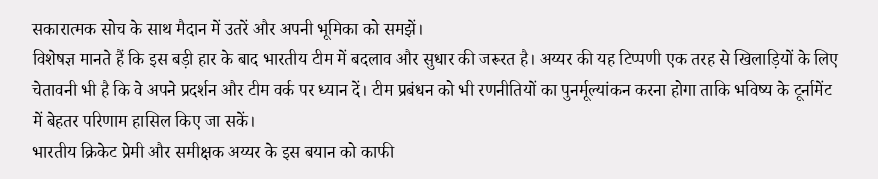सकारात्मक सोच के साथ मैदान में उतरें और अपनी भूमिका को समझें।
विशेषज्ञ मानते हैं कि इस बड़ी हार के बाद भारतीय टीम में बदलाव और सुधार की जरूरत है। अय्यर की यह टिप्पणी एक तरह से खिलाड़ियों के लिए चेतावनी भी है कि वे अपने प्रदर्शन और टीम वर्क पर ध्यान दें। टीम प्रबंधन को भी रणनीतियों का पुनर्मूल्यांकन करना होगा ताकि भविष्य के टूर्नामेंट में बेहतर परिणाम हासिल किए जा सकें।
भारतीय क्रिकेट प्रेमी और समीक्षक अय्यर के इस बयान को काफी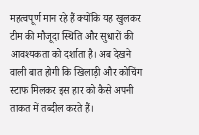महत्वपूर्ण मान रहे हैं क्योंकि यह खुलकर टीम की मौजूदा स्थिति और सुधारों की आवश्यकता को दर्शाता है। अब देखने वाली बात होगी कि खिलाड़ी और कोचिंग स्टाफ मिलकर इस हार को कैसे अपनी ताकत में तब्दील करते हैं।